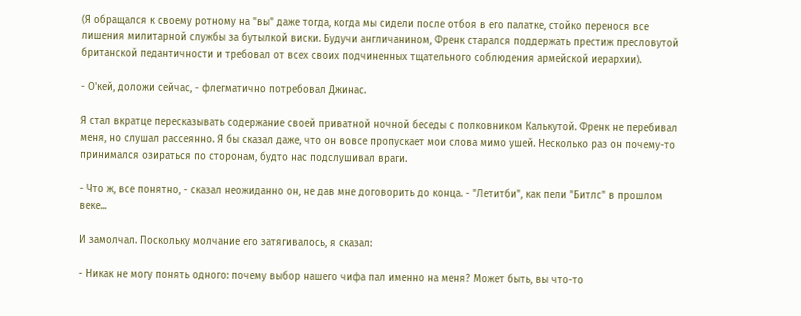(Я обращался к своему ротному на "вы" даже тогда, когда мы сидели после отбоя в его палатке, стойко перенося все лишения милитарной службы за бутылкой виски. Будучи англичанином, Френк старался поддержать престиж пресловутой британской педантичности и требовал от всех своих подчиненных тщательного соблюдения армейской иерархии).

- О'кей, доложи сейчас, - флегматично потребовал Джинас.

Я стал вкратце пересказывать содержание своей приватной ночной беседы с полковником Калькутой. Френк не перебивал меня, но слушал рассеянно. Я бы сказал даже, что он вовсе пропускает мои слова мимо ушей. Несколько раз он почему-то принимался озираться по сторонам, будто нас подслушивал враги.

- Что ж, все понятно, - сказал неожиданно он, не дав мне договорить до конца. - "Летитби", как пели "Битлс" в прошлом веке...

И замолчал. Поскольку молчание его затягивалось, я сказал:

- Никак не могу понять одного: почему выбор нашего чифа пал именно на меня? Может быть, вы что-то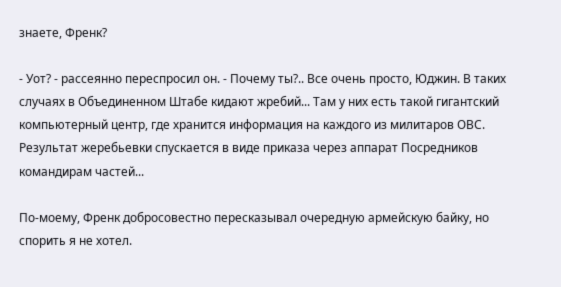знаете, Френк?

- Уот? - рассеянно переспросил он. - Почему ты?.. Все очень просто, Юджин. В таких случаях в Объединенном Штабе кидают жребий... Там у них есть такой гигантский компьютерный центр, где хранится информация на каждого из милитаров ОВС. Результат жеребьевки спускается в виде приказа через аппарат Посредников командирам частей...

По-моему, Френк добросовестно пересказывал очередную армейскую байку, но спорить я не хотел.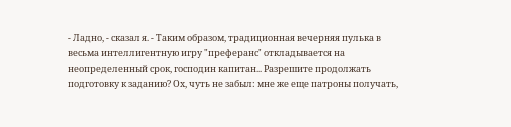- Ладно, - сказал я. - Таким образом, традиционная вечерняя пулька в весьма интеллигентную игру "преферанс" откладывается на неопределенный срок, господин капитан... Разрешите продолжать подготовку к заданию? Ох, чуть не забыл: мне же еще патроны получать,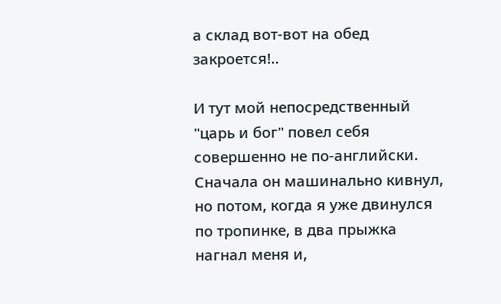а склад вот-вот на обед закроется!..

И тут мой непосредственный "царь и бог" повел себя совершенно не по-английски. Сначала он машинально кивнул, но потом, когда я уже двинулся по тропинке, в два прыжка нагнал меня и,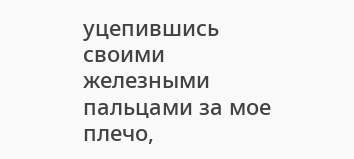уцепившись своими железными пальцами за мое плечо,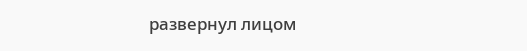развернул лицом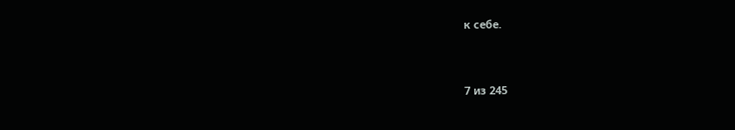к себе.



7 из 245